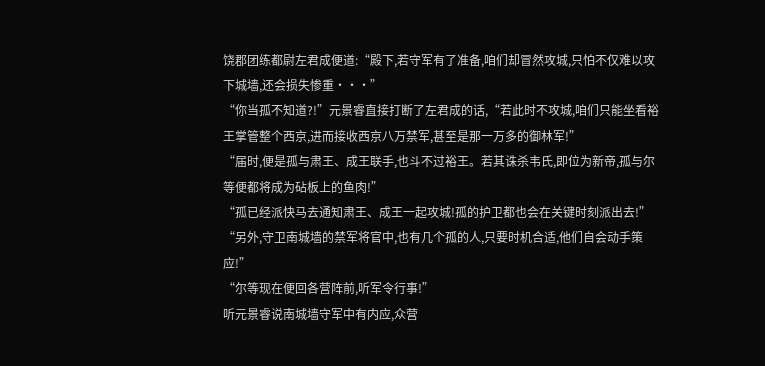饶郡团练都尉左君成便道:“殿下,若守军有了准备,咱们却冒然攻城,只怕不仅难以攻下城墙,还会损失惨重···”
“你当孤不知道?!”元景睿直接打断了左君成的话,“若此时不攻城,咱们只能坐看裕王掌管整个西京,进而接收西京八万禁军,甚至是那一万多的御林军!”
“届时,便是孤与肃王、成王联手,也斗不过裕王。若其诛杀韦氏,即位为新帝,孤与尔等便都将成为砧板上的鱼肉!”
“孤已经派快马去通知肃王、成王一起攻城!孤的护卫都也会在关键时刻派出去!”
“另外,守卫南城墙的禁军将官中,也有几个孤的人,只要时机合适,他们自会动手策应!”
“尔等现在便回各营阵前,听军令行事!”
听元景睿说南城墙守军中有内应,众营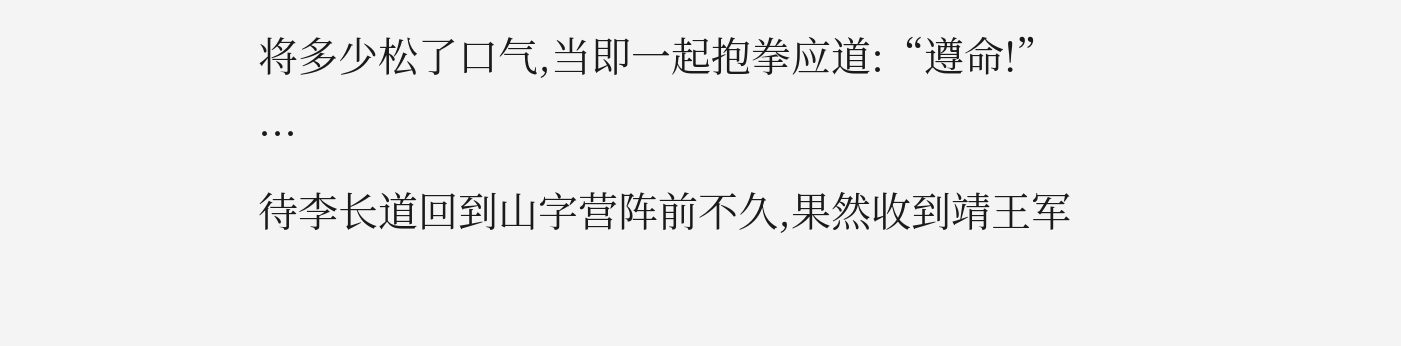将多少松了口气,当即一起抱拳应道:“遵命!”
···
待李长道回到山字营阵前不久,果然收到靖王军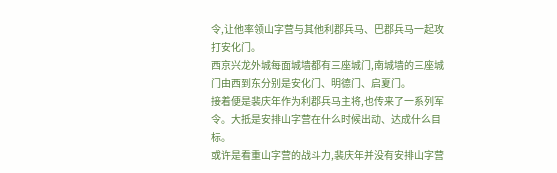令,让他率领山字营与其他利郡兵马、巴郡兵马一起攻打安化门。
西京兴龙外城每面城墙都有三座城门,南城墙的三座城门由西到东分别是安化门、明德门、启夏门。
接着便是裴庆年作为利郡兵马主将,也传来了一系列军令。大抵是安排山字营在什么时候出动、达成什么目标。
或许是看重山字营的战斗力,裴庆年并没有安排山字营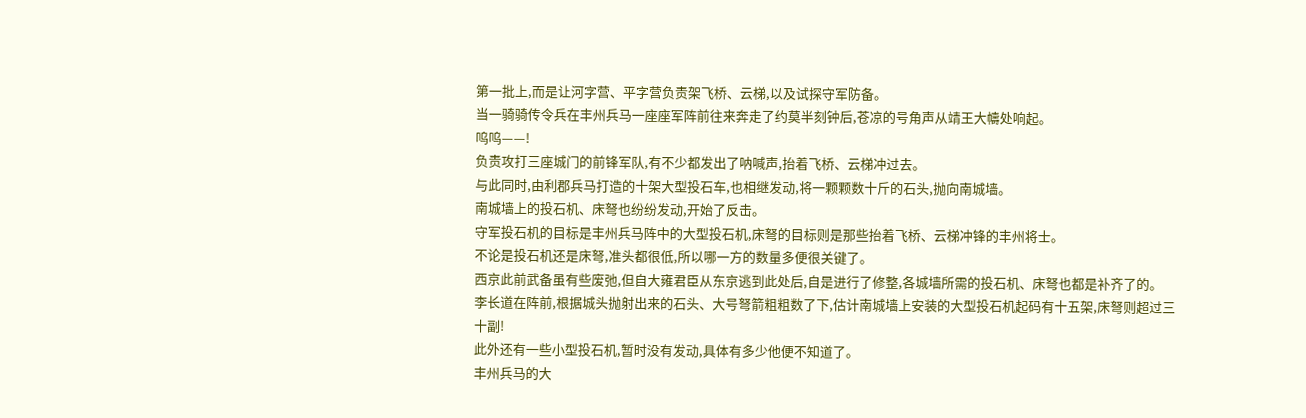第一批上,而是让河字营、平字营负责架飞桥、云梯,以及试探守军防备。
当一骑骑传令兵在丰州兵马一座座军阵前往来奔走了约莫半刻钟后,苍凉的号角声从靖王大幬处响起。
呜呜——!
负责攻打三座城门的前锋军队,有不少都发出了呐喊声,抬着飞桥、云梯冲过去。
与此同时,由利郡兵马打造的十架大型投石车,也相继发动,将一颗颗数十斤的石头,抛向南城墙。
南城墙上的投石机、床弩也纷纷发动,开始了反击。
守军投石机的目标是丰州兵马阵中的大型投石机,床弩的目标则是那些抬着飞桥、云梯冲锋的丰州将士。
不论是投石机还是床弩,准头都很低,所以哪一方的数量多便很关键了。
西京此前武备虽有些废弛,但自大雍君臣从东京逃到此处后,自是进行了修整,各城墙所需的投石机、床弩也都是补齐了的。
李长道在阵前,根据城头抛射出来的石头、大号弩箭粗粗数了下,估计南城墙上安装的大型投石机起码有十五架,床弩则超过三十副!
此外还有一些小型投石机,暂时没有发动,具体有多少他便不知道了。
丰州兵马的大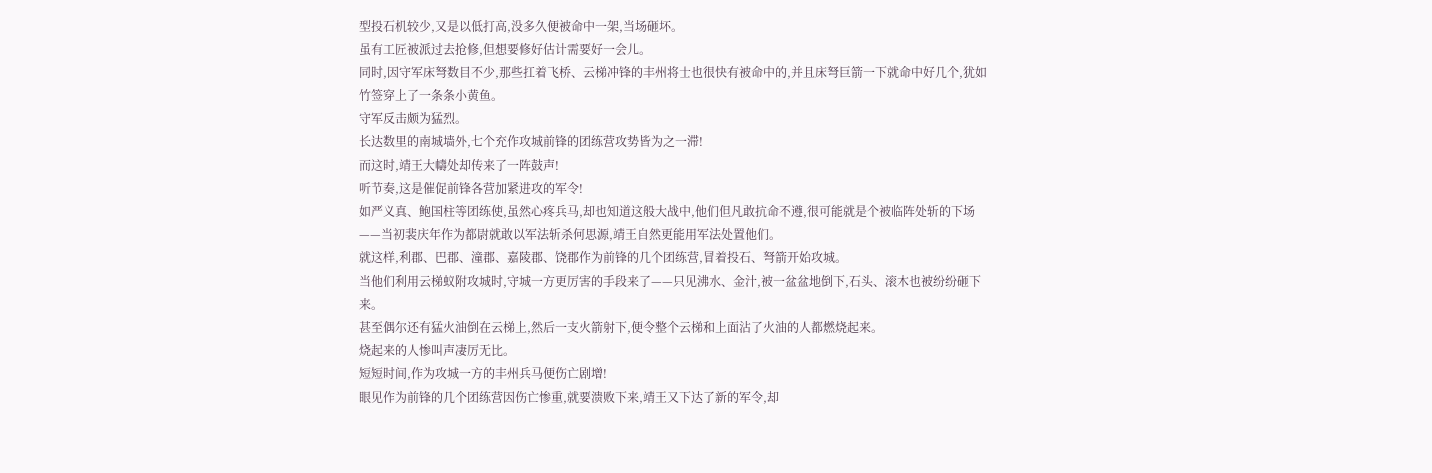型投石机较少,又是以低打高,没多久便被命中一架,当场砸坏。
虽有工匠被派过去抢修,但想要修好估计需要好一会儿。
同时,因守军床弩数目不少,那些扛着飞桥、云梯冲锋的丰州将士也很快有被命中的,并且床弩巨箭一下就命中好几个,犹如竹签穿上了一条条小黄鱼。
守军反击颇为猛烈。
长达数里的南城墙外,七个充作攻城前锋的团练营攻势皆为之一滞!
而这时,靖王大幬处却传来了一阵鼓声!
听节奏,这是催促前锋各营加紧进攻的军令!
如严义真、鲍国柱等团练使,虽然心疼兵马,却也知道这般大战中,他们但凡敢抗命不遵,很可能就是个被临阵处斩的下场——当初裴庆年作为都尉就敢以军法斩杀何思源,靖王自然更能用军法处置他们。
就这样,利郡、巴郡、潼郡、嘉陵郡、饶郡作为前锋的几个团练营,冒着投石、弩箭开始攻城。
当他们利用云梯蚁附攻城时,守城一方更厉害的手段来了——只见沸水、金汁,被一盆盆地倒下,石头、滚木也被纷纷砸下来。
甚至偶尔还有猛火油倒在云梯上,然后一支火箭射下,便令整个云梯和上面沾了火油的人都燃烧起来。
烧起来的人惨叫声凄厉无比。
短短时间,作为攻城一方的丰州兵马便伤亡剧增!
眼见作为前锋的几个团练营因伤亡惨重,就要溃败下来,靖王又下达了新的军令,却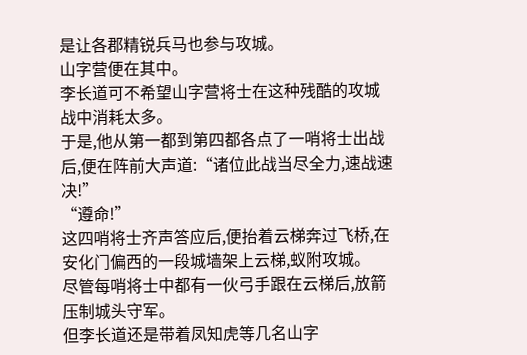是让各郡精锐兵马也参与攻城。
山字营便在其中。
李长道可不希望山字营将士在这种残酷的攻城战中消耗太多。
于是,他从第一都到第四都各点了一哨将士出战后,便在阵前大声道:“诸位此战当尽全力,速战速决!”
“遵命!”
这四哨将士齐声答应后,便抬着云梯奔过飞桥,在安化门偏西的一段城墙架上云梯,蚁附攻城。
尽管每哨将士中都有一伙弓手跟在云梯后,放箭压制城头守军。
但李长道还是带着凤知虎等几名山字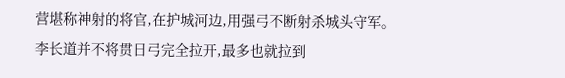营堪称神射的将官,在护城河边,用强弓不断射杀城头守军。
李长道并不将贯日弓完全拉开,最多也就拉到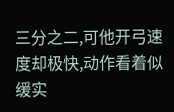三分之二,可他开弓速度却极快,动作看着似缓实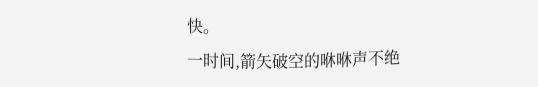快。
一时间,箭矢破空的咻咻声不绝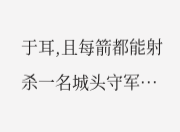于耳,且每箭都能射杀一名城头守军···